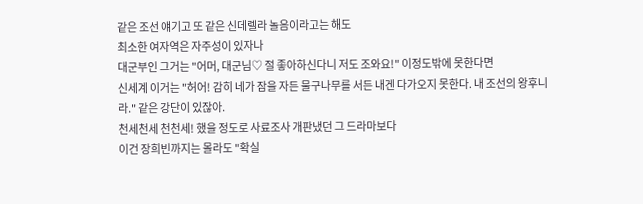같은 조선 얘기고 또 같은 신데렐라 놀음이라고는 해도
최소한 여자역은 자주성이 있자나
대군부인 그거는 "어머, 대군님♡ 절 좋아하신다니 저도 조와요!" 이정도밖에 못한다면
신세계 이거는 "허어! 감히 네가 잠을 자든 물구나무를 서든 내겐 다가오지 못한다. 내 조선의 왕후니라." 같은 강단이 있잖아.
천세천세 천천세! 했을 정도로 사료조사 개판냈던 그 드라마보다
이건 장희빈까지는 몰라도 "확실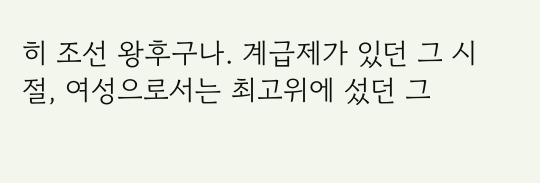히 조선 왕후구나. 계급제가 있던 그 시절, 여성으로서는 최고위에 섰던 그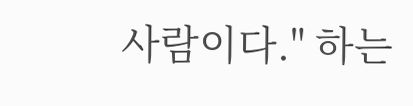사람이다." 하는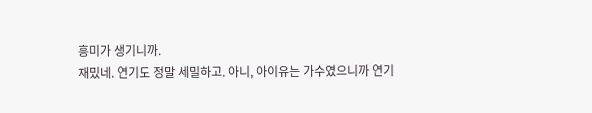흥미가 생기니까.
재밌네. 연기도 정말 세밀하고. 아니, 아이유는 가수였으니까 연기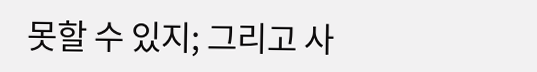못할 수 있지; 그리고 사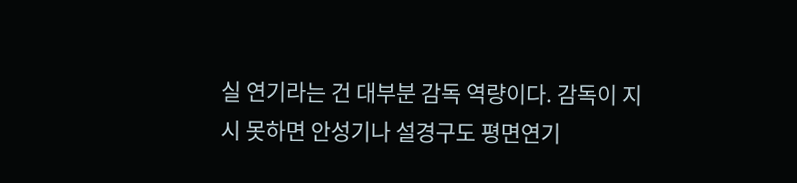실 연기라는 건 대부분 감독 역량이다. 감독이 지시 못하면 안성기나 설경구도 평면연기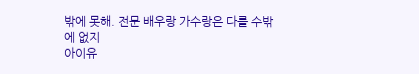밖에 못해. 전문 배우랑 가수랑은 다를 수밖에 없지
아이유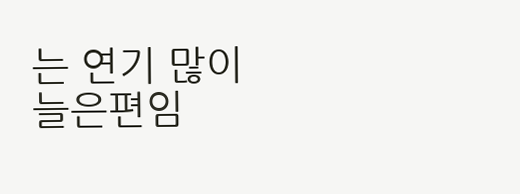는 연기 많이늘은편임